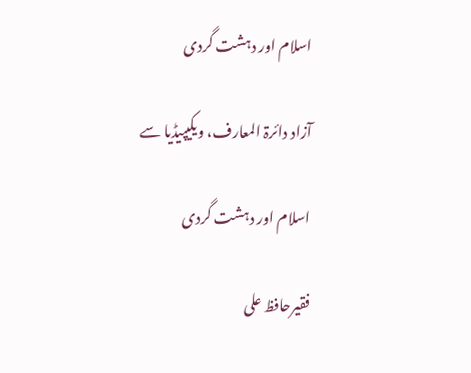اسلام اور دہشت گردی

آزاد دائرۃ المعارف، ویکیپیڈیا سے

اسلام اور دہشت گردی

فقیرحافظ علی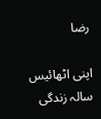رضا

اپنی اٹھائیس سالہ زندگی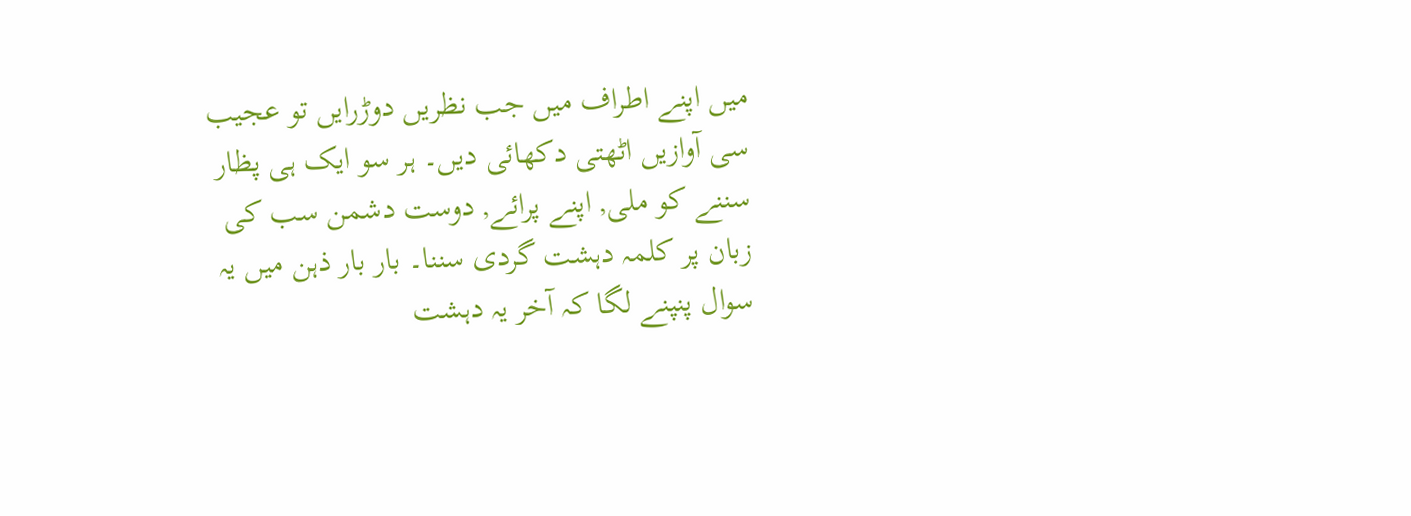میں اپنے اطراف میں جب نظریں دوڑرایں تو عجیب سی آوازیں اٹھتی دکھائی دیں۔ ہر سو ایک ہی پظار سننے کو ملی, اپنے پرائے, دوست دشمن سب کی زبان پر کلمہ دہشت گردی سننا۔ بار بار ذہن میں یہ سوال پنپنے لگا کہ آخر یہ دہشت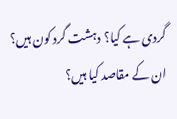گردی ہے کیا؟ دہشت گرد کون ہیں؟ ان کے مقاصد کیا ہیں؟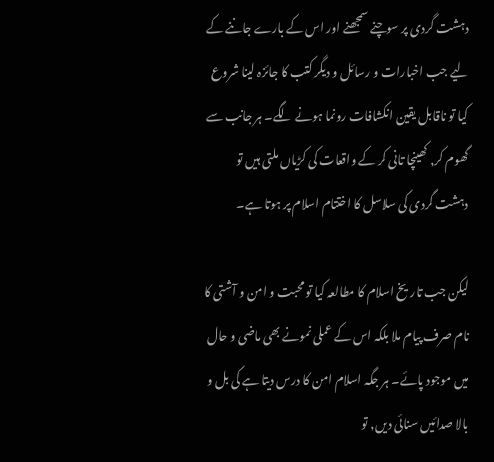دہشت گردی پر سوچنے سمجھنے اور اس کے بارے جاننے کے لیے جب اخبارات و رسائل و دیگر کتب کا جائزہ لینا شروع کیا تو ناقابل یقین انکشافات رونما ہونے لگے۔ ہر جانب سے گھوم کر, کھینچا تانی کر کے واقعات کی کڑیاں ملتی ہیں تو دہشت گردی کی سلاسل کا اختتام اسلام پر ہوتا ہے۔

لیکن جب تاریخ اسلام کا مطالعہ کیا تو محبت و امن و آشتی کا نام صرف پیام ملا بلکہ اس کے عملی نمونے بھی ماضی و حال میں موجود پائے۔ ہر جگہ اسلام امن کا درس دیتا ہے کی بل و بالا صدائیں سنائی دیں, تو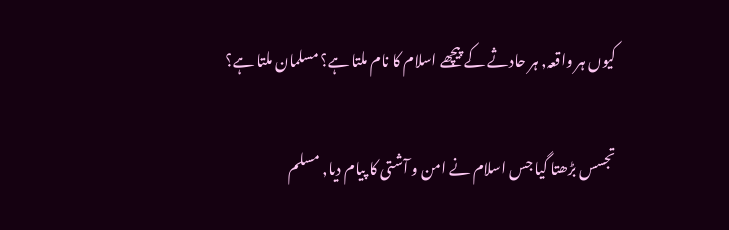کیوں ہر واقعہ, ہر حادثے کے پیچھے اسلام کا نام ملتا ہے؟ مسلمان ملتا ہے؟

تجسس بڑھتا گیا جس اسلام نے امن و آشتی کا پیام دیا, مسلم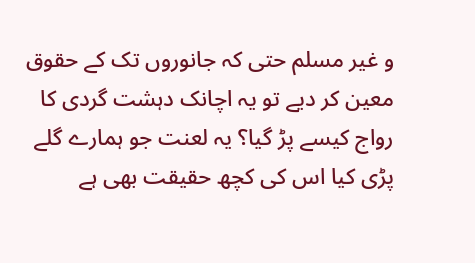و غیر مسلم حتی کہ جانوروں تک کے حقوق معین کر دیے تو یہ اچانک دہشت گردی کا رواج کیسے پڑ گیا؟ یہ لعنت جو ہمارے گلے پڑی کیا اس کی کچھ حقیقت بھی ہے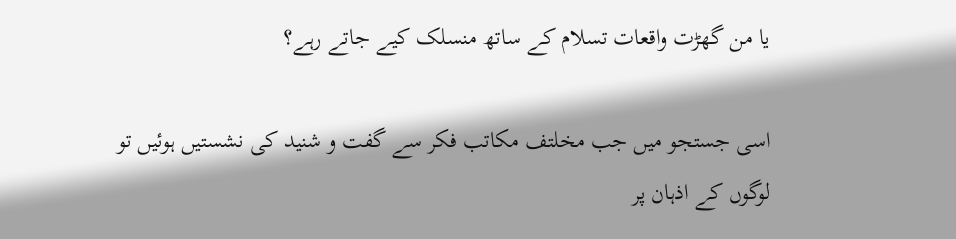یا من گھڑت واقعات تسلام کے ساتھ منسلک کیے جاتے رہے؟

اسی جستجو میں جب مخلتف مکاتب فکر سے گفت و شنید کی نشستیں ہوئیں تو لوگوں کے اذہان پر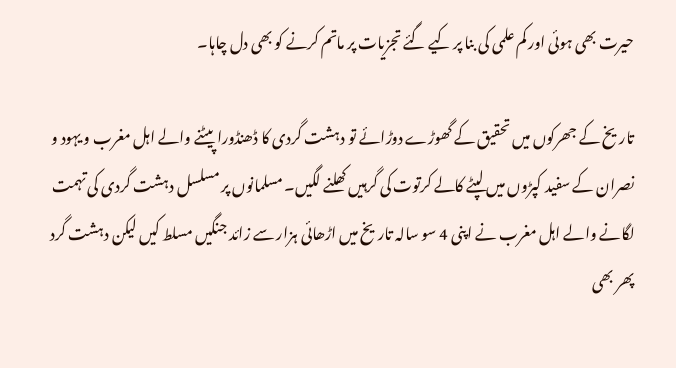حیرت بھی ہوئی اور کم علمی کی بنا پر کیے گئے تجزیات پر ماتم کرنے کو بھی دل چاہا۔

تاریخ کے جھرکوں میں تحقیق کے گھوڑے دوڑائے تو دہشت گردی کا ڈھنڈورا پیٹنے والے اہل مغرب و یہود و نصران کے سفید کپڑوں میں لپٹے کالے کرتوت کی گرہیں کھلنے لگیں۔ مسلمانوں پر مسلسل دہشت گردی کی تہمت لگانے والے اہل مغرب نے اپنی 4 سو سالہ تاریخ میں اڑھائی ہزار سے زائد جنگیں مسلط کیں لیکن دہشت گرد پھر بھی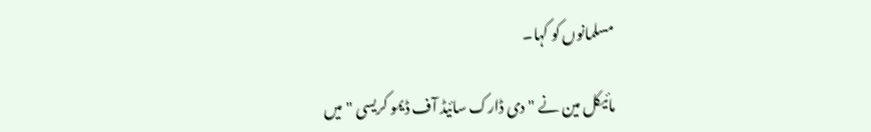مسلمانوں کو کہا۔

مائیکل مین نے " دی ڈارک سائیڈ آف ڈیمو کریسی " میں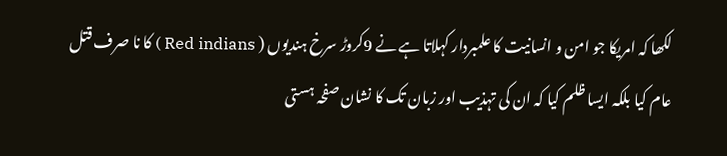لکھا کہ امریکا جو امن و انسانیت کا علمبردار کہلاتا ہے نے 9کروڑ سرخ ہندیوں ( Red indians ) کا نا صرف قتل عام کیا بلکہ ایسا ظلم کیا کہ ان کی تہذیب اور زبان تک کا نشان صفحہ ہستی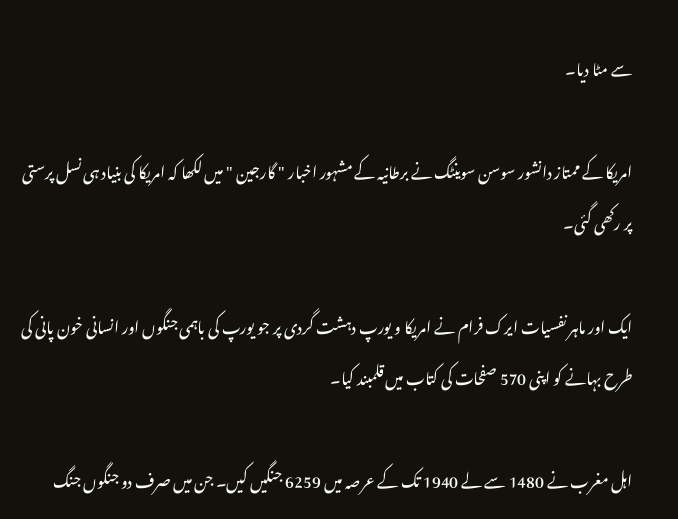سے مٹا دیا۔

امریکا کے ممتاز دانشور سوسن سوینٹگ نے برطانیہ کے مشہور اخبار " گارجین " میں لکھا کہ امریکا کی بنیاد ہی نسل پرستی پر رکھی گئی۔

ایک اور ماہر نفسیات ایرک فرام نے امریکا و یورپ دہشت گردی پر جو یورپ کی باہمی جنگوں اور انسانی خون پانی کی طرح بہانے کو اپنی 570 صفحات کی کتاب میں قلمبند کیا۔

اہل مغرب نے 1480 سے لے 1940 تک کے عرصہ میں 6259 جنگیں کیں۔ جن میں صرف دو جنگوں جنگ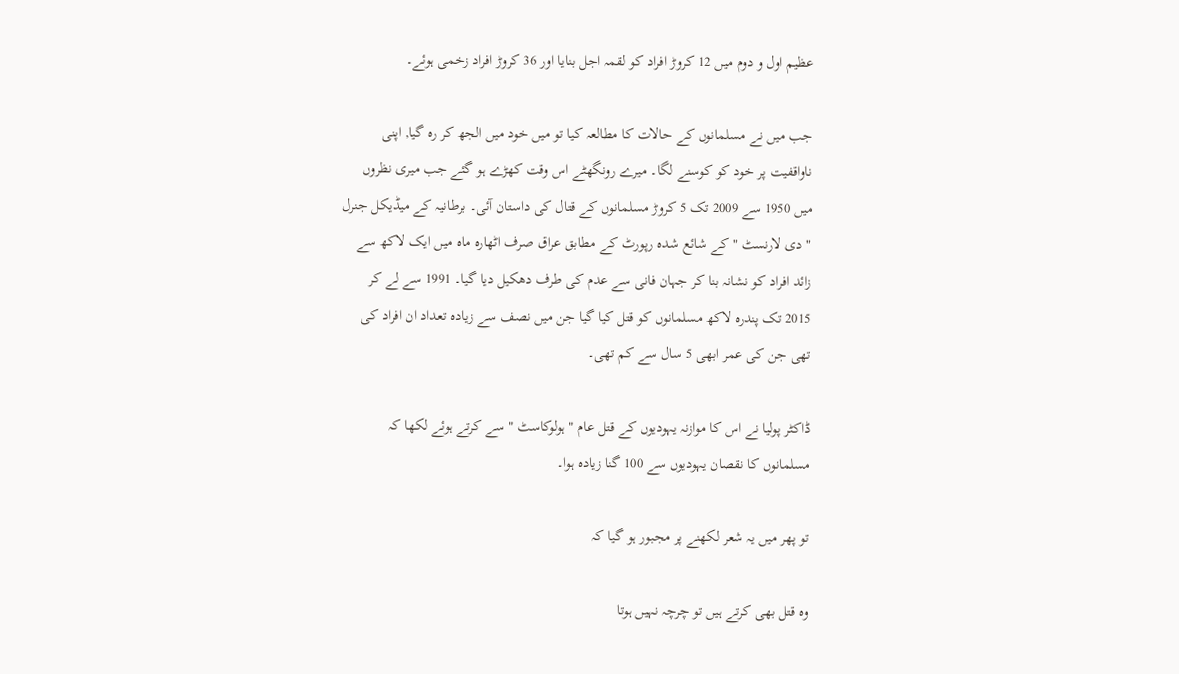عظیم اول و دوم میں 12 کروڑ افراد کو لقمہ اجل بنایا اور 36 کروڑ افراد زخمی ہوئے۔

جب میں نے مسلمانوں کے حالات کا مطالعہ کیا تو میں خود میں الجھ کر رہ گیا, اپنی ناواقفیت پر خود کو کوسنے لگا۔ میرے رونگھٹے اس وقت کھڑے ہو گئے جب میری نظروں میں 1950 سے 2009 تک 5 کروڑ مسلمانوں کے قتال کی داستان آئی۔ برطانیہ کے میڈیکل جنرل " دی لارنسٹ " کے شائع شدہ رپورٹ کے مطابق عراق صرف اٹھارہ ماہ میں ایک لاکھ سے زائد افراد کو نشانہ بنا کر جہان فانی سے عدم کی طرف دھکیل دیا گیا۔ 1991 سے لے کر 2015 تک پندرہ لاکھ مسلمانوں کو قتل کیا گیا جن میں نصف سے زیادہ تعداد ان افراد کی تھی جن کی عمر ابھی 5 سال سے کم تھی۔

ڈاکٹر پولیا نے اس کا موازنہ یہودیوں کے قتل عام " ہولوکاسٹ " سے کرتے ہوئے لکھا کہ مسلمانوں کا نقصان یہودیوں سے 100 گنا زیادہ ہوا۔

تو پھر میں یہ شعر لکھنے پر مجبور ہو گیا کہ

وہ قتل بھی کرتے ہیں تو چرچہ نہیں ہوتا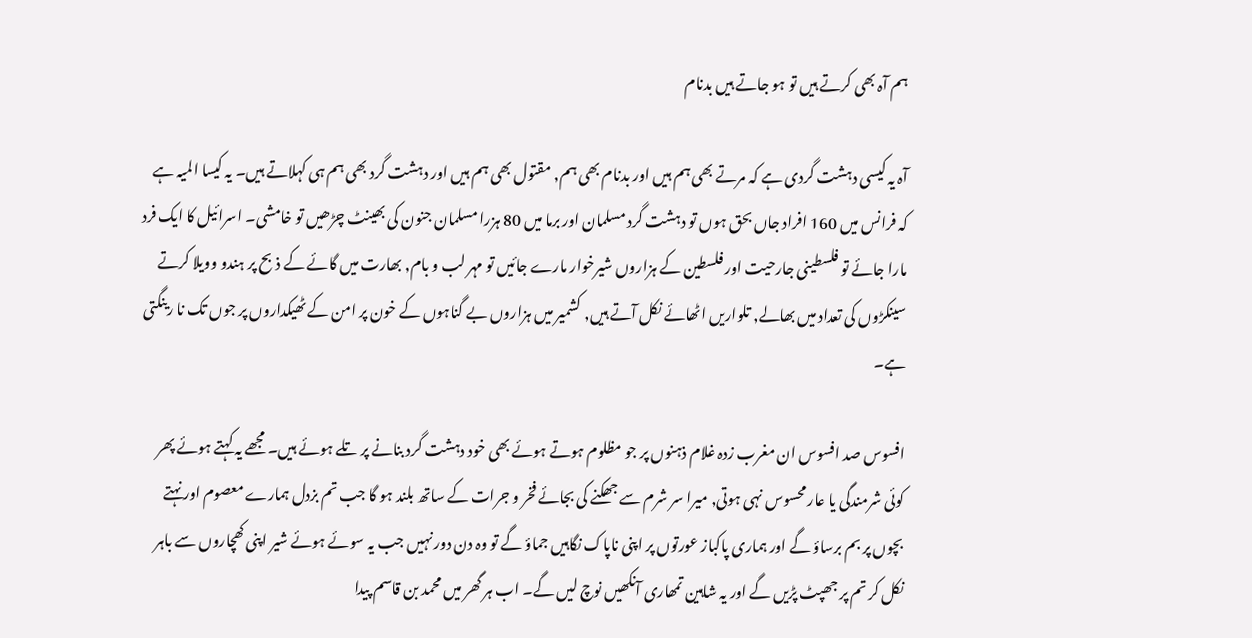ہم آہ بھی کرتے ہیں تو ہو جاتے ہیں بدنام

آہ یہ کیسی دہشت گردی ہے کہ مرتے بھی ہم ہیں اور بدنام بھی ہم, مقتول بھی ہم ہیں اور دہشت گرد بھی ہم ہی کہلاتے ہیں۔ یہ کیسا المیہ ہے کہ فرانس میں 160 افراد جاں بحق ہوں تو دہشت گرد مسلمان اور برما میں 80 ہزرا مسلمان جنون کی بھینٹ چڑھیں تو خامشی۔ اسرائیل کا ایک فرد مارا جائے تو فلسطینی جارحیت اور فلسطین کے ہزاروں شیرخوار مارے جائیں تو مہر لب و بام, بھارت میں گائے کے ذبح پر ہندو وویلا کرتے سینکڑوں کی تعداد میں بھالے, تلواریں اٹھائے نکل آتے ہیں, کشمیر میں ہزاروں بے گناہوں کے خون پر امن کے ٹھیکداروں پر جوں تک نا رینگتی ہے۔

افسوس صد افسوس ان مغرب زدہ غلام ذہنوں پر جو مظلوم ہوتے ہوئے بھی خود دہشت گرد بنانے پر تلے ہوئے ہیں۔ مجھے یہ کہتے ہوئے پھر کوئی شرمندگی یا عار محسوس نہی ہوتی, میرا سر شرم سے جھکنے کی بجائے فخر و جرات کے ساتھ بلند ہو گا جب تم بزدل ہمارے معصوم اور نہتے بچوں پر بم برساؤ گے اور ہماری پاکباز عورتوں پر اپنی ناپاک نگاہیں جماؤ گے تو وہ دن دور نہیں جب یہ سوئے ہوئے شیر اپنی کھچاروں سے باہر نکل کر تم پر جھپٹ پڑیں گے اور یہ شاہین تمھاری آنکھیں نوچ لیں گے۔ اب ہر گھر میں محمد بن قاسم پیدا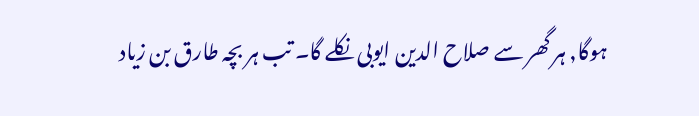ہوگا, ہر گھر سے صلاح الدین ایوبی نکلے گا۔ تب ہر بچہ طارق بن زیاد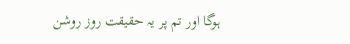ہوگا اور تم پر یہ حقیقت روز روشن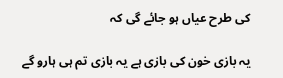کی طرح عیاں ہو جائے گی کہ

یہ بازی خون کی بازی ہے یہ بازی تم ہی ہارو گے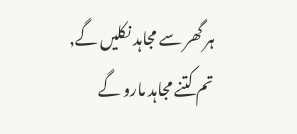ہر گھر سے مجاہد نکلیں گے, تم کتنے مجاہد مارو گے